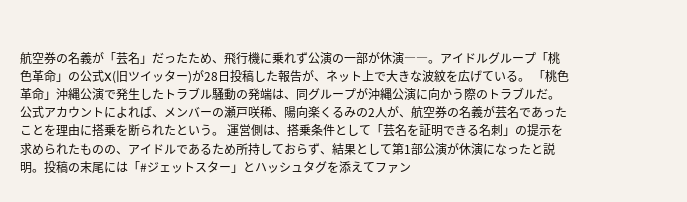航空券の名義が「芸名」だったため、飛行機に乗れず公演の一部が休演――。アイドルグループ「桃色革命」の公式X(旧ツイッター)が28日投稿した報告が、ネット上で大きな波紋を広げている。 「桃色革命」沖縄公演で発生したトラブル騒動の発端は、同グループが沖縄公演に向かう際のトラブルだ。公式アカウントによれば、メンバーの瀬戸咲稀、陽向楽くるみの2人が、航空券の名義が芸名であったことを理由に搭乗を断られたという。 運営側は、搭乗条件として「芸名を証明できる名刺」の提示を求められたものの、アイドルであるため所持しておらず、結果として第1部公演が休演になったと説明。投稿の末尾には「#ジェットスター」とハッシュタグを添えてファン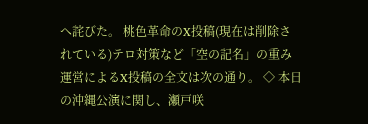へ詫びた。 桃色革命のX投稿(現在は削除されている)テロ対策など「空の記名」の重み運営によるX投稿の全文は次の通り。 ◇ 本日の沖縄公演に関し、瀬戸咲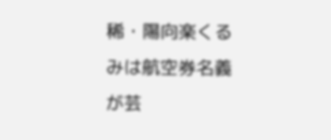稀・陽向楽くるみは航空券名義が芸